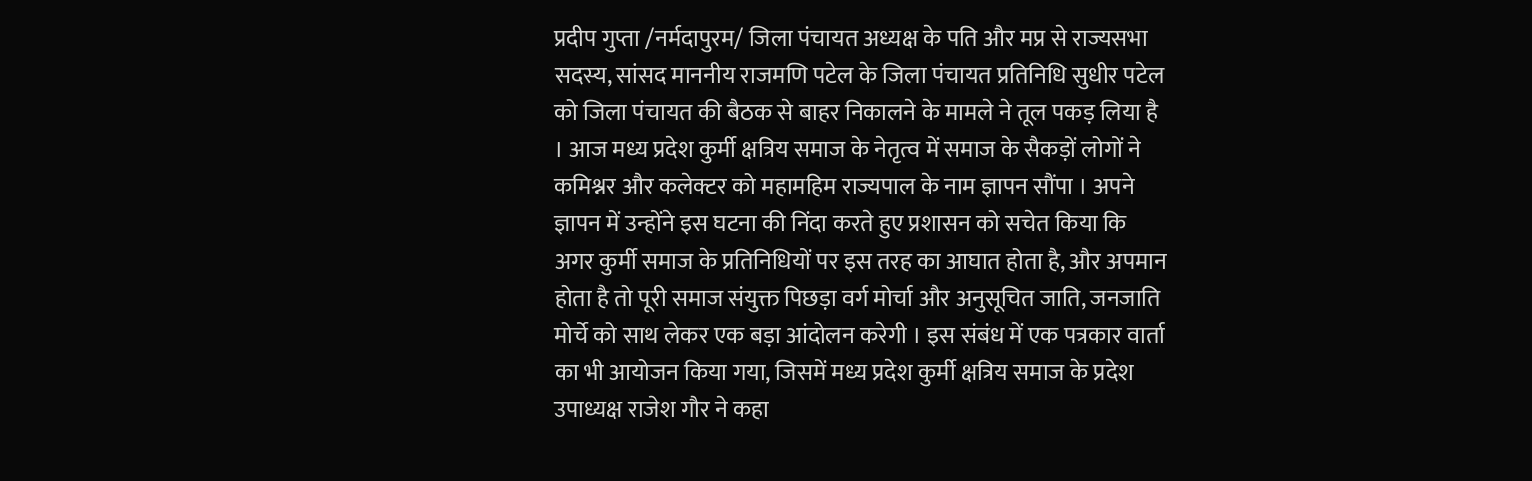प्रदीप गुप्ता /नर्मदापुरम/ जिला पंचायत अध्यक्ष के पति और मप्र से राज्यसभा सदस्य, सांसद माननीय राजमणि पटेल के जिला पंचायत प्रतिनिधि सुधीर पटेल को जिला पंचायत की बैठक से बाहर निकालने के मामले ने तूल पकड़ लिया है । आज मध्य प्रदेश कुर्मी क्षत्रिय समाज के नेतृत्व में समाज के सैकड़ों लोगों ने कमिश्नर और कलेक्टर को महामहिम राज्यपाल के नाम ज्ञापन सौंपा । अपने ज्ञापन में उन्होंने इस घटना की निंदा करते हुए प्रशासन को सचेत किया कि अगर कुर्मी समाज के प्रतिनिधियों पर इस तरह का आघात होता है, और अपमान होता है तो पूरी समाज संयुक्त पिछड़ा वर्ग मोर्चा और अनुसूचित जाति, जनजाति मोर्चे को साथ लेकर एक बड़ा आंदोलन करेगी । इस संबंध में एक पत्रकार वार्ता का भी आयोजन किया गया, जिसमें मध्य प्रदेश कुर्मी क्षत्रिय समाज के प्रदेश उपाध्यक्ष राजेश गौर ने कहा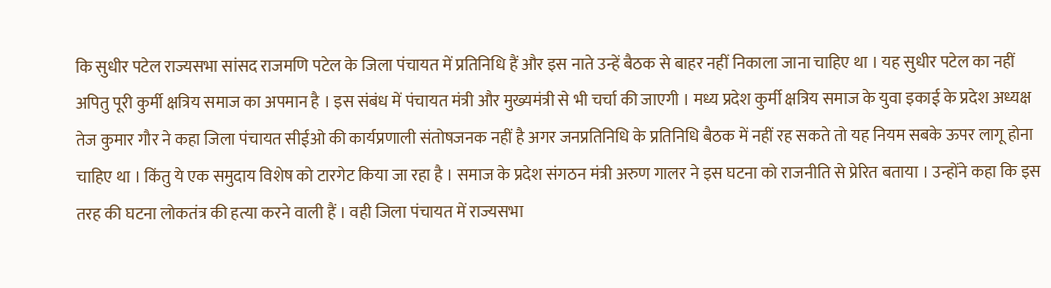कि सुधीर पटेल राज्यसभा सांसद राजमणि पटेल के जिला पंचायत में प्रतिनिधि हैं और इस नाते उन्हें बैठक से बाहर नहीं निकाला जाना चाहिए था । यह सुधीर पटेल का नहीं अपितु पूरी कुर्मी क्षत्रिय समाज का अपमान है । इस संबंध में पंचायत मंत्री और मुख्यमंत्री से भी चर्चा की जाएगी । मध्य प्रदेश कुर्मी क्षत्रिय समाज के युवा इकाई के प्रदेश अध्यक्ष तेज कुमार गौर ने कहा जिला पंचायत सीईओ की कार्यप्रणाली संतोषजनक नहीं है अगर जनप्रतिनिधि के प्रतिनिधि बैठक में नहीं रह सकते तो यह नियम सबके ऊपर लागू होना चाहिए था । किंतु ये एक समुदाय विशेष को टारगेट किया जा रहा है । समाज के प्रदेश संगठन मंत्री अरुण गालर ने इस घटना को राजनीति से प्रेरित बताया । उन्होंने कहा कि इस तरह की घटना लोकतंत्र की हत्या करने वाली हैं । वही जिला पंचायत में राज्यसभा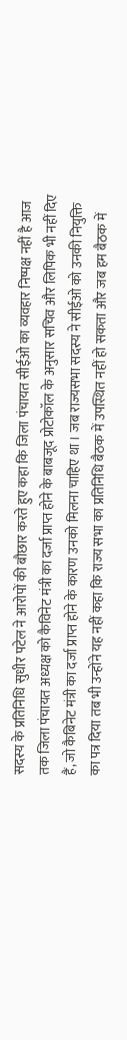सदस्य के प्रतिनिधि सुधीर पटेल ने आरोपों की बौछार करते हुए कहा कि जिला पंचायत सीईओ का व्यवहार निष्पक्ष नहीं है आज तक जिला पंचायत अध्यक्ष को कैविनेट मंत्री का दर्जा प्राप्त होने के बाबजूद प्रोटोकॉल के अनुसार सचिव और लिपिक भी नहीं दिए हैं, जो कैबिनेट मंत्री का दर्जा प्राप्त होने के कारण उनको मिलना चाहिए था । जब राज्यसभा सदस्य ने सीईओ को उनकी नियुक्ति का पत्र दिया तब भी उन्होंने यह नहीं कहा कि राज्य सभा का प्रतिनिधि बैठक में उपस्थित नहीं हो सकता और जब हम बैठक में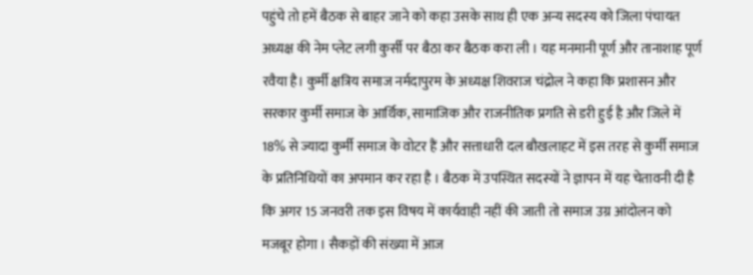पहुंचे तो हमें बैठक से बाहर जाने को कहा उसके साथ ही एक अन्य सदस्य को जिला पंचायत अध्यक्ष की नेम प्लेट लगी कुर्सी पर बैठा कर बैठक करा ली । यह मनमानी पूर्ण और तानाशाह पूर्ण रवैया है। कुर्मी क्षत्रिय समाज नर्मदापुरम के अध्यक्ष शिवराज चंद्रोल ने कहा कि प्रशासन और सरकार कुर्मी समाज के आर्थिक, सामाजिक और राजनीतिक प्रगति से डरी हुई है और जिले में 18% से ज्यादा कुर्मी समाज के वोटर हैं और सत्ताधारी दल बौखलाहट में इस तरह से कुर्मी समाज के प्रतिनिधियों का अपमान कर रहा है । बैठक में उपस्थित सदस्यों ने ज्ञापन में यह चेतावनी दी है कि अगर 15 जनवरी तक इस विषय में कार्यवाही नहीं की जाती तो समाज उग्र आंदोलन को मजबूर होगा । सैकड़ों की संख्या में आज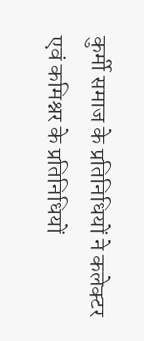कुर्मी समाज के प्रतिनिधियों ने कलेक्टर एवं कमिश्नर के प्रतिनिधियों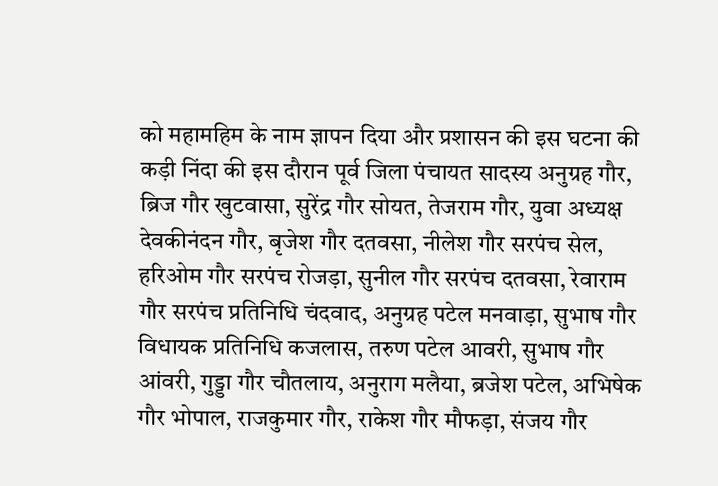को महामहिम के नाम ज्ञापन दिया और प्रशासन की इस घटना की कड़ी निंदा की इस दौरान पूर्व जिला पंचायत सादस्य अनुग्रह गौर, ब्रिज गौर खुटवासा, सुरेंद्र गौर सोयत, तेजराम गौर, युवा अध्यक्ष देवकीनंदन गौर, बृजेश गौर दतवसा, नीलेश गौर सरपंच सेल, हरिओम गौर सरपंच रोजड़ा, सुनील गौर सरपंच दतवसा, रेवाराम गौर सरपंच प्रतिनिधि चंदवाद, अनुग्रह पटेल मनवाड़ा, सुभाष गौर विधायक प्रतिनिधि कजलास, तरुण पटेल आवरी, सुभाष गौर आंवरी, गुड्डा गौर चौतलाय, अनुराग मलैया, ब्रजेश पटेल, अभिषेक गौर भोपाल, राजकुमार गौर, राकेश गौर मौफड़ा, संजय गौर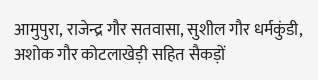आमुपुरा, राजेन्द्र गौर सतवासा, सुशील गौर धर्मकुंडी, अशोक गौर कोटलाखेड़ी सहित सैकड़ों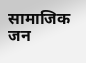सामाजिक जन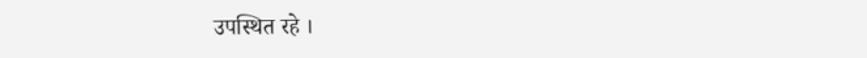उपस्थित रहे ।